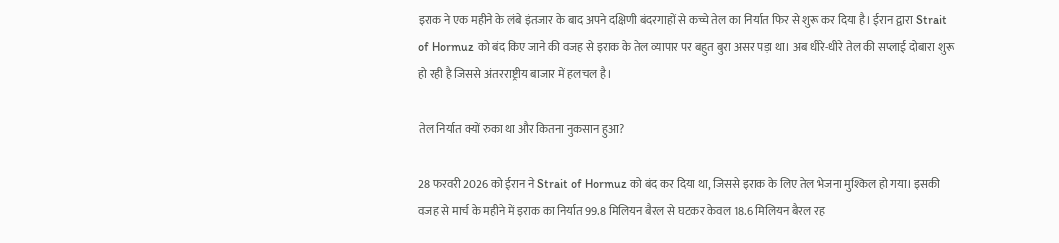इराक ने एक महीने के लंबे इंतजार के बाद अपने दक्षिणी बंदरगाहों से कच्चे तेल का निर्यात फिर से शुरू कर दिया है। ईरान द्वारा Strait of Hormuz को बंद किए जाने की वजह से इराक के तेल व्यापार पर बहुत बुरा असर पड़ा था। अब धीरे-धीरे तेल की सप्लाई दोबारा शुरू हो रही है जिससे अंतरराष्ट्रीय बाजार में हलचल है।

तेल निर्यात क्यों रुका था और कितना नुकसान हुआ?

28 फरवरी 2026 को ईरान ने Strait of Hormuz को बंद कर दिया था, जिससे इराक के लिए तेल भेजना मुश्किल हो गया। इसकी वजह से मार्च के महीने में इराक का निर्यात 99.8 मिलियन बैरल से घटकर केवल 18.6 मिलियन बैरल रह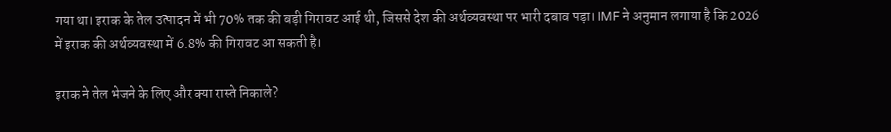गया था। इराक के तेल उत्पादन में भी 70% तक की बड़ी गिरावट आई थी, जिससे देश की अर्थव्यवस्था पर भारी दबाव पड़ा। IMF ने अनुमान लगाया है कि 2026 में इराक की अर्थव्यवस्था में 6.8% की गिरावट आ सकती है।

इराक ने तेल भेजने के लिए और क्या रास्ते निकाले?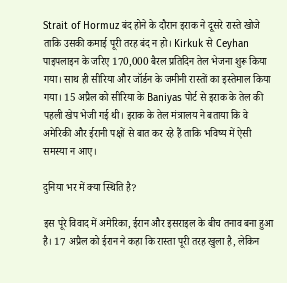Strait of Hormuz बंद होने के दौरान इराक ने दूसरे रास्ते खोजे ताकि उसकी कमाई पूरी तरह बंद न हो। Kirkuk से Ceyhan पाइपलाइन के जरिए 170,000 बैरल प्रतिदिन तेल भेजना शुरू किया गया। साथ ही सीरिया और जॉर्डन के जमीनी रास्तों का इस्तेमाल किया गया। 15 अप्रैल को सीरिया के Baniyas पोर्ट से इराक के तेल की पहली खेप भेजी गई थी। इराक के तेल मंत्रालय ने बताया कि वे अमेरिकी और ईरानी पक्षों से बात कर रहे हैं ताकि भविष्य में ऐसी समस्या न आए।

दुनिया भर में क्या स्थिति है?

इस पूरे विवाद में अमेरिका, ईरान और इसराइल के बीच तनाव बना हुआ है। 17 अप्रैल को ईरान ने कहा कि रास्ता पूरी तरह खुला है, लेकिन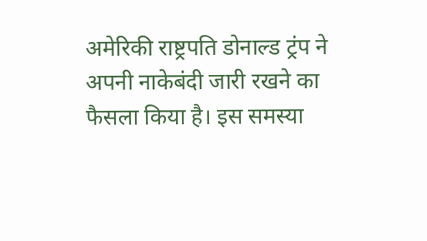अमेरिकी राष्ट्रपति डोनाल्ड ट्रंप ने अपनी नाकेबंदी जारी रखने का फैसला किया है। इस समस्या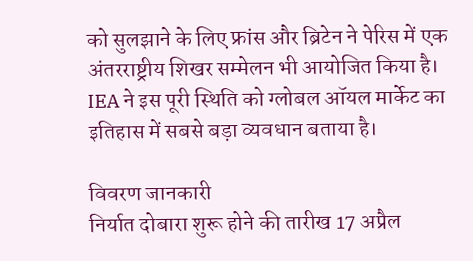को सुलझाने के लिए फ्रांस और ब्रिटेन ने पेरिस में एक अंतरराष्ट्रीय शिखर सम्मेलन भी आयोजित किया है। IEA ने इस पूरी स्थिति को ग्लोबल ऑयल मार्केट का इतिहास में सबसे बड़ा व्यवधान बताया है।

विवरण जानकारी
निर्यात दोबारा शुरू होने की तारीख 17 अप्रैल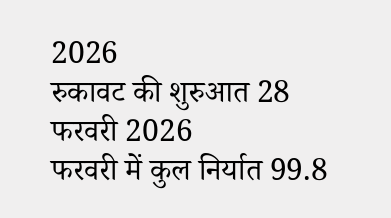2026
रुकावट की शुरुआत 28 फरवरी 2026
फरवरी में कुल निर्यात 99.8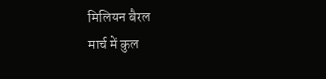मिलियन बैरल
मार्च में कुल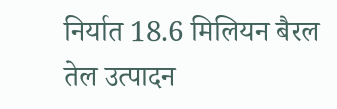निर्यात 18.6 मिलियन बैरल
तेल उत्पादन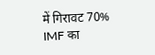में गिरावट 70%
IMF का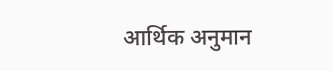आर्थिक अनुमान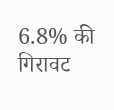6.8% की गिरावट